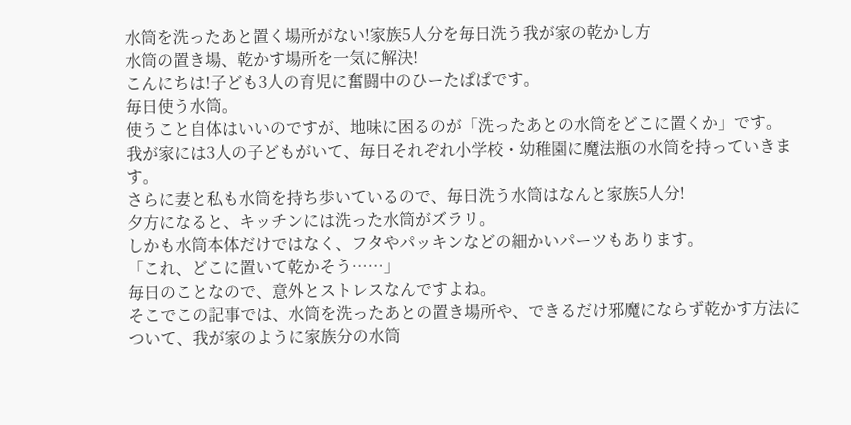水筒を洗ったあと置く場所がない!家族5人分を毎日洗う我が家の乾かし方
水筒の置き場、乾かす場所を一気に解決!
こんにちは!子ども3人の育児に奮闘中のひーたぱぱです。
毎日使う水筒。
使うこと自体はいいのですが、地味に困るのが「洗ったあとの水筒をどこに置くか」です。
我が家には3人の子どもがいて、毎日それぞれ小学校・幼稚園に魔法瓶の水筒を持っていきます。
さらに妻と私も水筒を持ち歩いているので、毎日洗う水筒はなんと家族5人分!
夕方になると、キッチンには洗った水筒がズラリ。
しかも水筒本体だけではなく、フタやパッキンなどの細かいパーツもあります。
「これ、どこに置いて乾かそう……」
毎日のことなので、意外とストレスなんですよね。
そこでこの記事では、水筒を洗ったあとの置き場所や、できるだけ邪魔にならず乾かす方法について、我が家のように家族分の水筒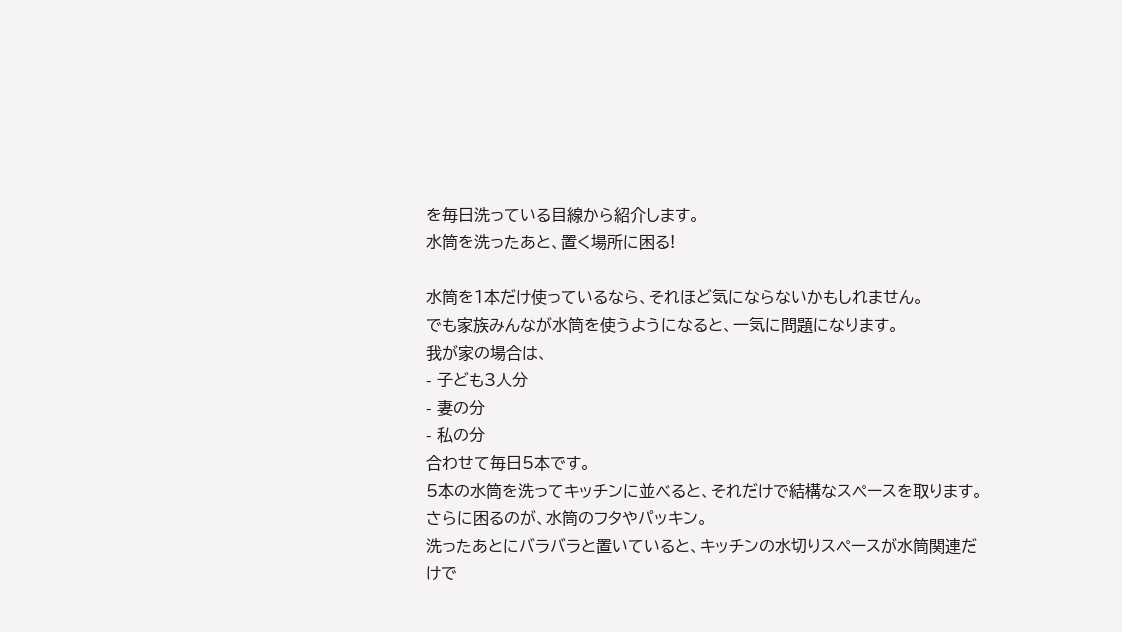を毎日洗っている目線から紹介します。
水筒を洗ったあと、置く場所に困る!

水筒を1本だけ使っているなら、それほど気にならないかもしれません。
でも家族みんなが水筒を使うようになると、一気に問題になります。
我が家の場合は、
- 子ども3人分
- 妻の分
- 私の分
合わせて毎日5本です。
5本の水筒を洗ってキッチンに並べると、それだけで結構なスペースを取ります。
さらに困るのが、水筒のフタやパッキン。
洗ったあとにバラバラと置いていると、キッチンの水切りスペースが水筒関連だけで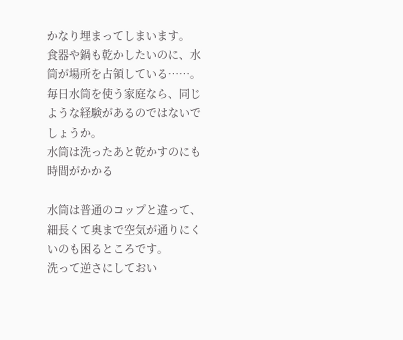かなり埋まってしまいます。
食器や鍋も乾かしたいのに、水筒が場所を占領している……。
毎日水筒を使う家庭なら、同じような経験があるのではないでしょうか。
水筒は洗ったあと乾かすのにも時間がかかる

水筒は普通のコップと違って、細長くて奥まで空気が通りにくいのも困るところです。
洗って逆さにしておい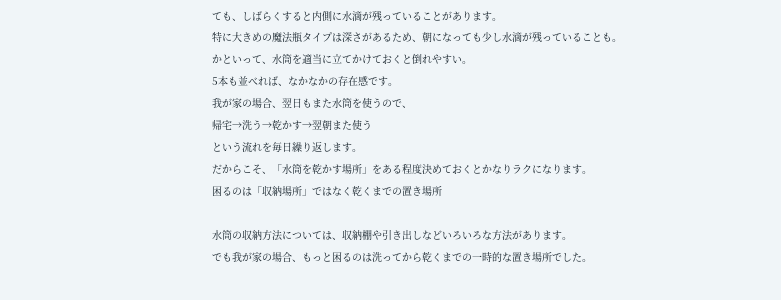ても、しばらくすると内側に水滴が残っていることがあります。
特に大きめの魔法瓶タイプは深さがあるため、朝になっても少し水滴が残っていることも。
かといって、水筒を適当に立てかけておくと倒れやすい。
5本も並べれば、なかなかの存在感です。
我が家の場合、翌日もまた水筒を使うので、
帰宅→洗う→乾かす→翌朝また使う
という流れを毎日繰り返します。
だからこそ、「水筒を乾かす場所」をある程度決めておくとかなりラクになります。
困るのは「収納場所」ではなく乾くまでの置き場所

水筒の収納方法については、収納棚や引き出しなどいろいろな方法があります。
でも我が家の場合、もっと困るのは洗ってから乾くまでの一時的な置き場所でした。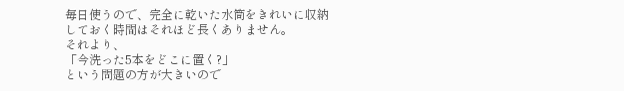毎日使うので、完全に乾いた水筒をきれいに収納しておく時間はそれほど長くありません。
それより、
「今洗った5本をどこに置く?」
という問題の方が大きいので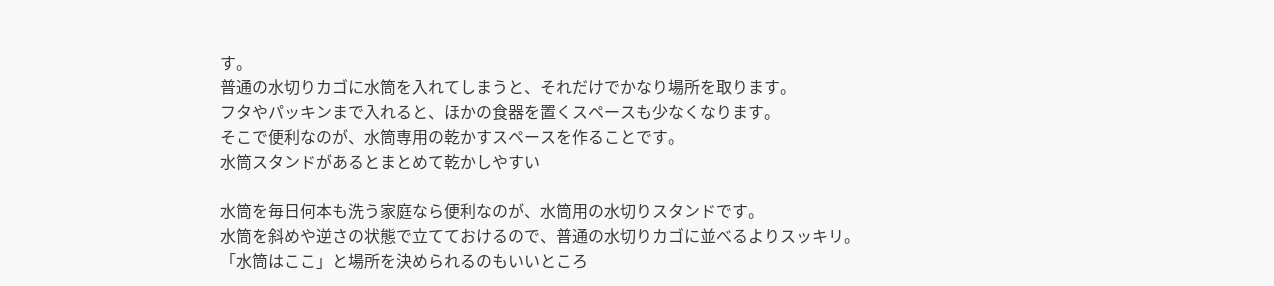す。
普通の水切りカゴに水筒を入れてしまうと、それだけでかなり場所を取ります。
フタやパッキンまで入れると、ほかの食器を置くスペースも少なくなります。
そこで便利なのが、水筒専用の乾かすスペースを作ることです。
水筒スタンドがあるとまとめて乾かしやすい

水筒を毎日何本も洗う家庭なら便利なのが、水筒用の水切りスタンドです。
水筒を斜めや逆さの状態で立てておけるので、普通の水切りカゴに並べるよりスッキリ。
「水筒はここ」と場所を決められるのもいいところ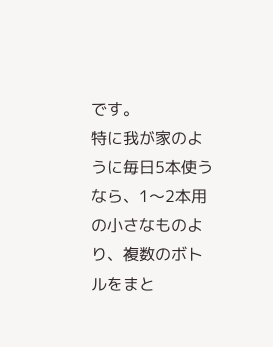です。
特に我が家のように毎日5本使うなら、1〜2本用の小さなものより、複数のボトルをまと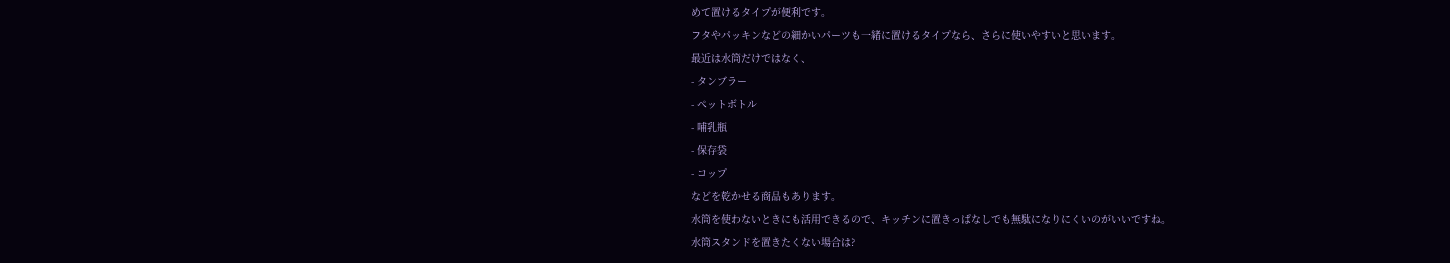めて置けるタイプが便利です。
フタやパッキンなどの細かいパーツも一緒に置けるタイプなら、さらに使いやすいと思います。
最近は水筒だけではなく、
- タンブラー
- ペットボトル
- 哺乳瓶
- 保存袋
- コップ
などを乾かせる商品もあります。
水筒を使わないときにも活用できるので、キッチンに置きっぱなしでも無駄になりにくいのがいいですね。
水筒スタンドを置きたくない場合は?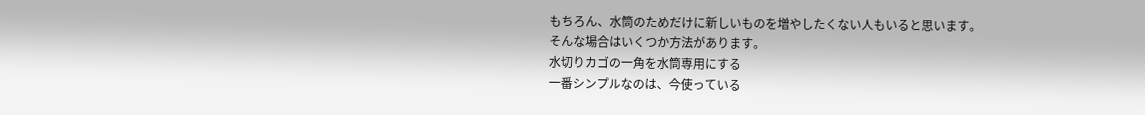もちろん、水筒のためだけに新しいものを増やしたくない人もいると思います。
そんな場合はいくつか方法があります。
水切りカゴの一角を水筒専用にする
一番シンプルなのは、今使っている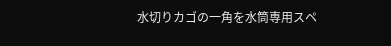水切りカゴの一角を水筒専用スペ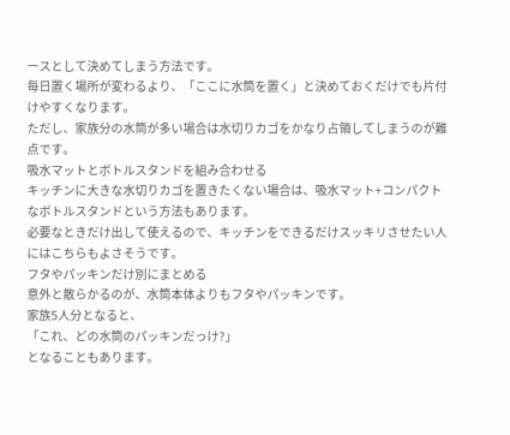ースとして決めてしまう方法です。
毎日置く場所が変わるより、「ここに水筒を置く」と決めておくだけでも片付けやすくなります。
ただし、家族分の水筒が多い場合は水切りカゴをかなり占領してしまうのが難点です。
吸水マットとボトルスタンドを組み合わせる
キッチンに大きな水切りカゴを置きたくない場合は、吸水マット+コンパクトなボトルスタンドという方法もあります。
必要なときだけ出して使えるので、キッチンをできるだけスッキリさせたい人にはこちらもよさそうです。
フタやパッキンだけ別にまとめる
意外と散らかるのが、水筒本体よりもフタやパッキンです。
家族5人分となると、
「これ、どの水筒のパッキンだっけ?」
となることもあります。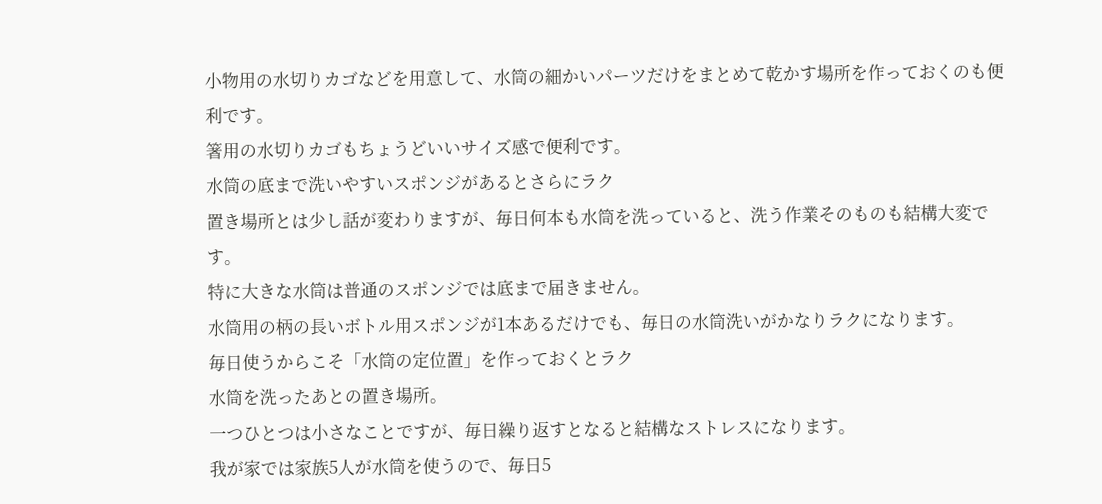小物用の水切りカゴなどを用意して、水筒の細かいパーツだけをまとめて乾かす場所を作っておくのも便利です。
箸用の水切りカゴもちょうどいいサイズ感で便利です。
水筒の底まで洗いやすいスポンジがあるとさらにラク
置き場所とは少し話が変わりますが、毎日何本も水筒を洗っていると、洗う作業そのものも結構大変です。
特に大きな水筒は普通のスポンジでは底まで届きません。
水筒用の柄の長いボトル用スポンジが1本あるだけでも、毎日の水筒洗いがかなりラクになります。
毎日使うからこそ「水筒の定位置」を作っておくとラク
水筒を洗ったあとの置き場所。
一つひとつは小さなことですが、毎日繰り返すとなると結構なストレスになります。
我が家では家族5人が水筒を使うので、毎日5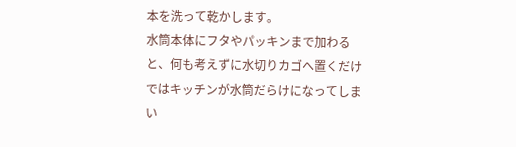本を洗って乾かします。
水筒本体にフタやパッキンまで加わると、何も考えずに水切りカゴへ置くだけではキッチンが水筒だらけになってしまい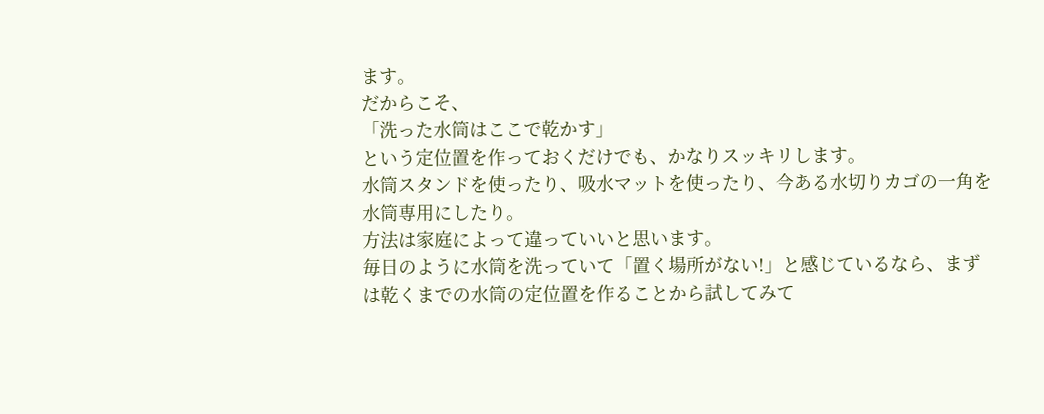ます。
だからこそ、
「洗った水筒はここで乾かす」
という定位置を作っておくだけでも、かなりスッキリします。
水筒スタンドを使ったり、吸水マットを使ったり、今ある水切りカゴの一角を水筒専用にしたり。
方法は家庭によって違っていいと思います。
毎日のように水筒を洗っていて「置く場所がない!」と感じているなら、まずは乾くまでの水筒の定位置を作ることから試してみて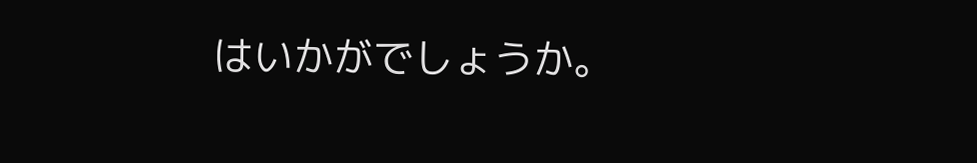はいかがでしょうか。